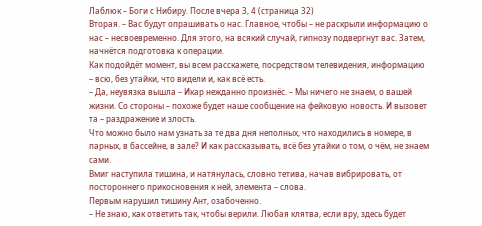Лаблюк – Боги с Нибиру. После вчера 3, 4 (страница 32)
Вторая. – Вас будут опрашивать о нас. Главное, чтобы – не раскрыли информацию о нас – несвоевременно. Для этого, на всякий случай, гипнозу подвергнут вас. Затем, начнётся подготовка к операции.
Как подойдёт момент, вы всем расскажете, посредством телевидения, информацию – всю, без утайки, что видели и, как всё есть.
– Да, неувязка вышла – Икар нежданно произнёс. – Мы ничего не знаем, о вашей жизни. Со стороны – похоже будет наше сообщение на фейковую новость. И вызовет та – раздражение и злость.
Что можно было нам узнать за те два дня неполных, что находились в номере, в парных, в бассейне, в зале? И как рассказывать, всё без утайки о том, о чём, не знаем сами.
Вмиг наступила тишина, и натянулась, словно тетива, начав вибрировать, от постороннего прикосновения к ней, элемента – слова.
Первым нарушил тишину Ант, озабоченно.
– Не знаю, как ответить так, чтобы верили. Любая клятва, если вру, здесь будет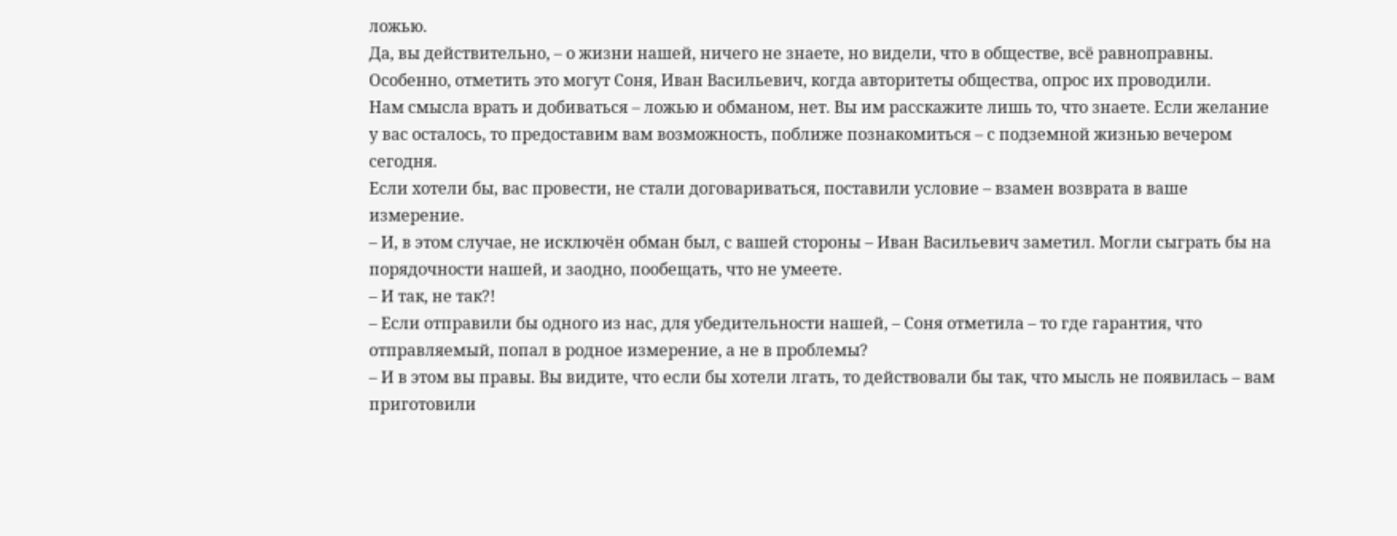ложью.
Да, вы действительно, – о жизни нашей, ничего не знаете, но видели, что в обществе, всё равноправны. Особенно, отметить это могут Соня, Иван Васильевич, когда авторитеты общества, опрос их проводили.
Нам смысла врать и добиваться – ложью и обманом, нет. Вы им расскажите лишь то, что знаете. Если желание у вас осталось, то предоставим вам возможность, поближе познакомиться – с подземной жизнью вечером сегодня.
Если хотели бы, вас провести, не стали договариваться, поставили условие – взамен возврата в ваше измерение.
– И, в этом случае, не исключён обман был, с вашей стороны – Иван Васильевич заметил. Могли сыграть бы на порядочности нашей, и заодно, пообещать, что не умеете.
– И так, не так?!
– Если отправили бы одного из нас, для убедительности нашей, – Соня отметила – то где гарантия, что отправляемый, попал в родное измерение, а не в проблемы?
– И в этом вы правы. Вы видите, что если бы хотели лгать, то действовали бы так, что мысль не появилась – вам приготовили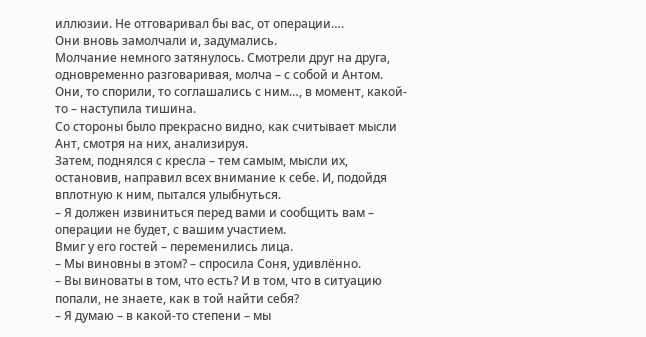иллюзии. Не отговаривал бы вас, от операции….
Они вновь замолчали и, задумались.
Молчание немного затянулось. Смотрели друг на друга, одновременно разговаривая, молча – с собой и Антом. Они, то спорили, то соглашались с ним…, в момент, какой-то – наступила тишина.
Со стороны было прекрасно видно, как считывает мысли Ант, смотря на них, анализируя.
Затем, поднялся с кресла – тем самым, мысли их, остановив, направил всех внимание к себе. И, подойдя вплотную к ним, пытался улыбнуться.
– Я должен извиниться перед вами и сообщить вам – операции не будет, с вашим участием.
Вмиг у его гостей – переменились лица.
– Мы виновны в этом? – спросила Соня, удивлённо.
– Вы виноваты в том, что есть? И в том, что в ситуацию попали, не знаете, как в той найти себя?
– Я думаю – в какой-то степени – мы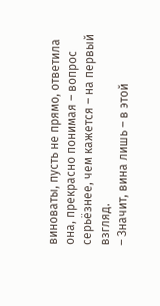виноваты, пусть не прямо, ответила она, прекрасно понимая – вопрос серьёзнее, чем кажется – на первый взгляд.
– Значит, вина лишь – в этой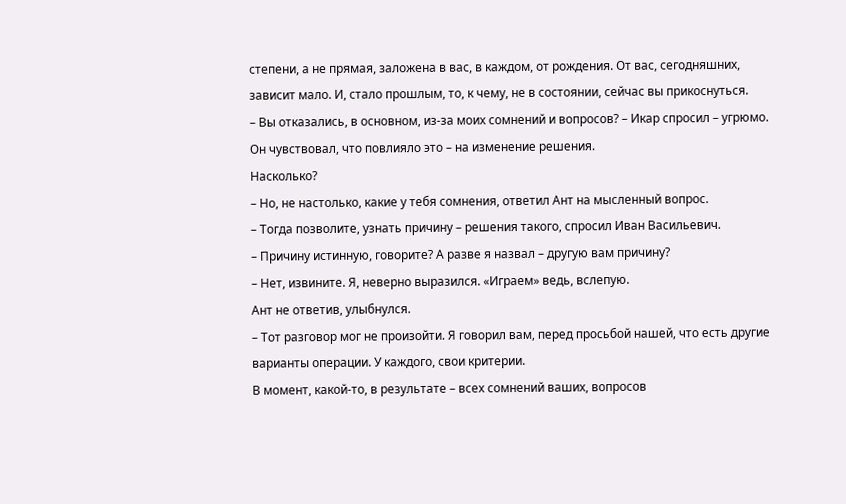степени, а не прямая, заложена в вас, в каждом, от рождения. От вас, сегодняшних, зависит мало. И, стало прошлым, то, к чему, не в состоянии, сейчас вы прикоснуться.
– Вы отказались, в основном, из-за моих сомнений и вопросов? – Икар спросил – угрюмо.
Он чувствовал, что повлияло это – на изменение решения.
Насколько?
– Но, не настолько, какие у тебя сомнения, ответил Ант на мысленный вопрос.
– Тогда позволите, узнать причину – решения такого, спросил Иван Васильевич.
– Причину истинную, говорите? А разве я назвал – другую вам причину?
– Нет, извините. Я, неверно выразился. «Играем» ведь, вслепую.
Ант не ответив, улыбнулся.
– Тот разговор мог не произойти. Я говорил вам, перед просьбой нашей, что есть другие варианты операции. У каждого, свои критерии.
В момент, какой-то, в результате – всех сомнений ваших, вопросов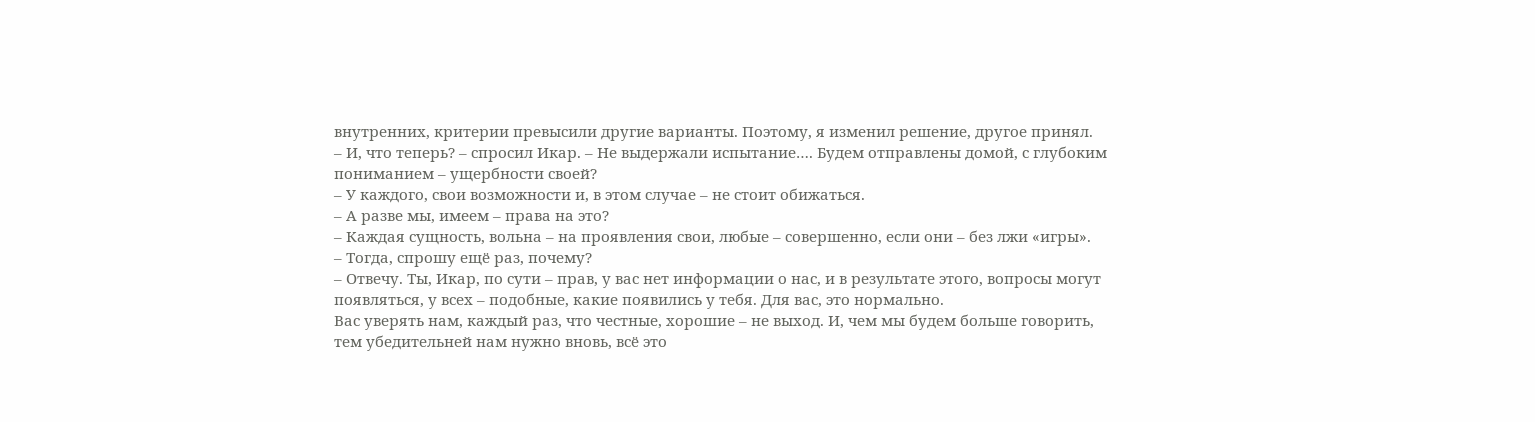внутренних, критерии превысили другие варианты. Поэтому, я изменил решение, другое принял.
– И, что теперь? – спросил Икар. – Не выдержали испытание…. Будем отправлены домой, с глубоким пониманием – ущербности своей?
– У каждого, свои возможности и, в этом случае – не стоит обижаться.
– А разве мы, имеем – права на это?
– Каждая сущность, вольна – на проявления свои, любые – совершенно, если они – без лжи «игры».
– Тогда, спрошу ещё раз, почему?
– Отвечу. Ты, Икар, по сути – прав, у вас нет информации о нас, и в результате этого, вопросы могут появляться, у всех – подобные, какие появились у тебя. Для вас, это нормально.
Вас уверять нам, каждый раз, что честные, хорошие – не выход. И, чем мы будем больше говорить, тем убедительней нам нужно вновь, всё это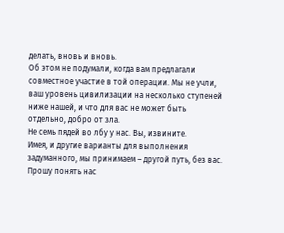делать, вновь и вновь.
Об этом не подумали, когда вам предлагали совместное участие в той операции. Мы не учли, ваш уровень цивилизации на несколько ступеней ниже нашей, и что для вас не может быть отдельно, добро от зла.
Не семь пядей во лбу у нас. Вы, извините.
Имея, и другие варианты для выполнения задуманного, мы принимаем – другой путь, без вас.
Прошу понять нас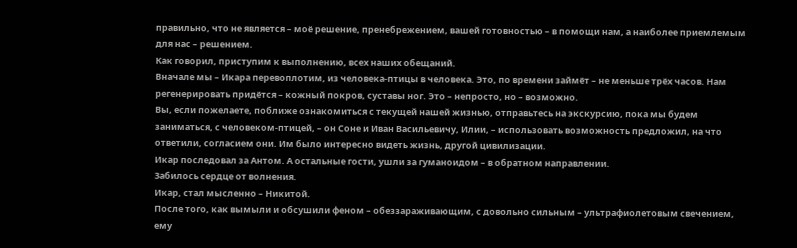правильно, что не является – моё решение, пренебрежением, вашей готовностью – в помощи нам, а наиболее приемлемым для нас – решением.
Как говорил, приступим к выполнению, всех наших обещаний.
Вначале мы – Икара перевоплотим, из человека-птицы в человека. Это, по времени займёт – не меньше трёх часов. Нам регенерировать придётся – кожный покров, суставы ног. Это – непросто, но – возможно.
Вы, если пожелаете, поближе ознакомиться с текущей нашей жизнью, отправьтесь на экскурсию, пока мы будем заниматься, с человеком-птицей, – он Соне и Иван Васильевичу, Илии, – использовать возможность предложил, на что ответили, согласием они. Им было интересно видеть жизнь, другой цивилизации.
Икар последовал за Антом. А остальные гости, ушли за гуманоидом – в обратном направлении.
Забилось сердце от волнения.
Икар, стал мысленно – Никитой.
После того, как вымыли и обсушили феном – обеззараживающим, с довольно сильным – ультрафиолетовым свечением, ему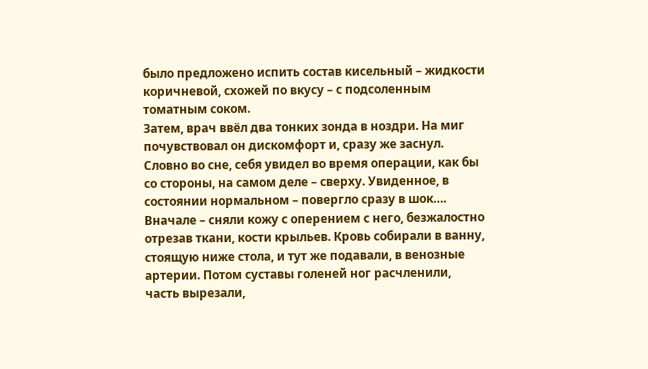было предложено испить состав кисельный – жидкости коричневой, схожей по вкусу – с подсоленным томатным соком.
Затем, врач ввёл два тонких зонда в ноздри. На миг почувствовал он дискомфорт и, сразу же заснул.
Словно во сне, себя увидел во время операции, как бы со стороны, на самом деле – сверху. Увиденное, в состоянии нормальном – повергло сразу в шок….
Вначале – сняли кожу с оперением с него, безжалостно отрезав ткани, кости крыльев. Кровь собирали в ванну, стоящую ниже стола, и тут же подавали, в венозные артерии. Потом суставы голеней ног расчленили, часть вырезали,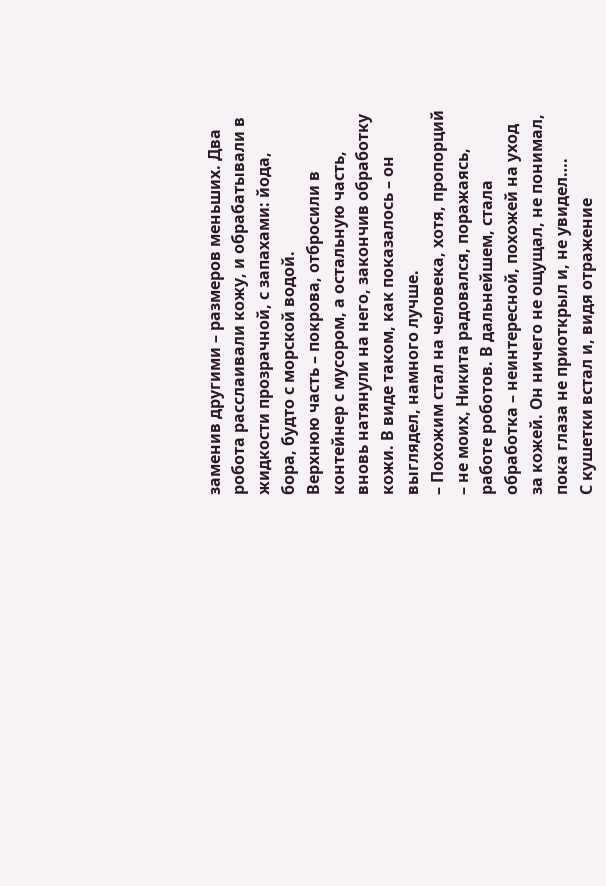заменив другими – размеров меньших. Два робота расслаивали кожу, и обрабатывали в жидкости прозрачной, с запахами: йода, бора, будто с морской водой.
Верхнюю часть – покрова, отбросили в контейнер с мусором, а остальную часть, вновь натянули на него, закончив обработку кожи. В виде таком, как показалось – он выглядел, намного лучше.
– Похожим стал на человека, хотя, пропорций – не моих, Никита радовался, поражаясь, работе роботов. В дальнейшем, стала обработка – неинтересной, похожей на уход за кожей. Он ничего не ощущал, не понимал, пока глаза не приоткрыл и, не увидел….
С кушетки встал и, видя отражение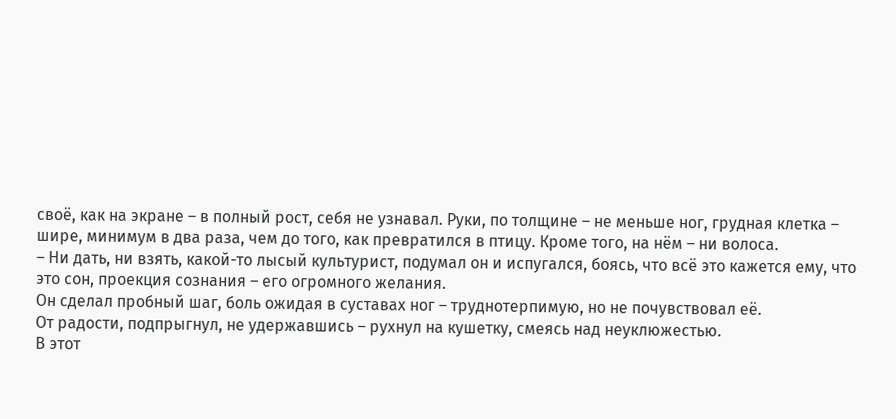своё, как на экране – в полный рост, себя не узнавал. Руки, по толщине – не меньше ног, грудная клетка – шире, минимум в два раза, чем до того, как превратился в птицу. Кроме того, на нём – ни волоса.
– Ни дать, ни взять, какой-то лысый культурист, подумал он и испугался, боясь, что всё это кажется ему, что это сон, проекция сознания – его огромного желания.
Он сделал пробный шаг, боль ожидая в суставах ног – труднотерпимую, но не почувствовал её.
От радости, подпрыгнул, не удержавшись – рухнул на кушетку, смеясь над неуклюжестью.
В этот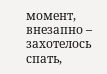момент, внезапно – захотелось спать,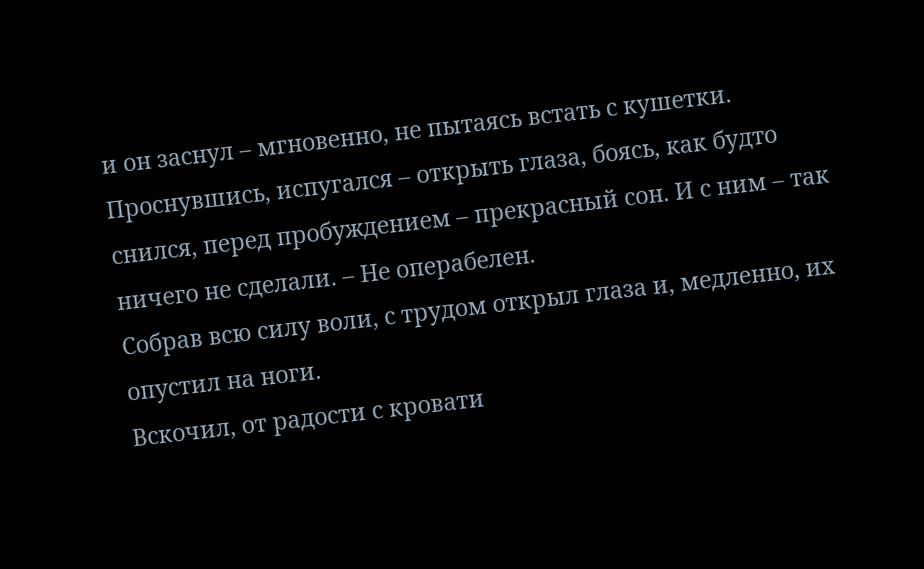и он заснул – мгновенно, не пытаясь встать с кушетки.
Проснувшись, испугался – открыть глаза, боясь, как будто снился, перед пробуждением – прекрасный сон. И с ним – так ничего не сделали. – Не операбелен.
Собрав всю силу воли, с трудом открыл глаза и, медленно, их опустил на ноги.
Вскочил, от радости с кровати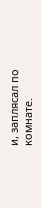и, заплясал по комнате.